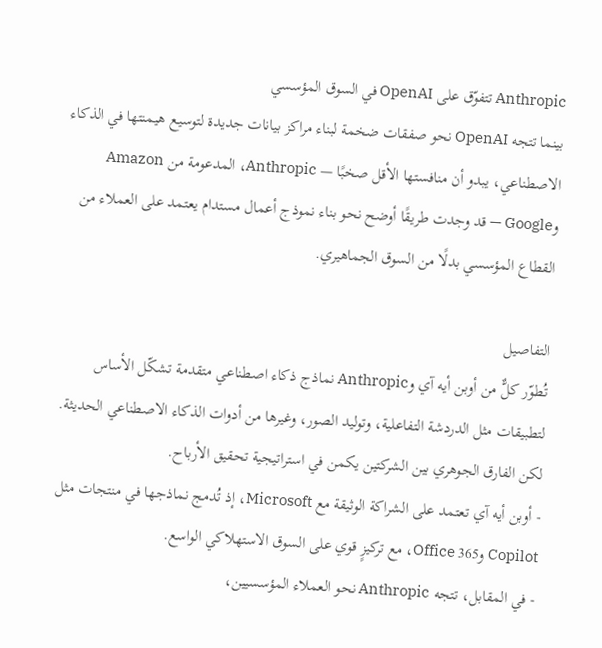Anthropic تتفوّق على OpenAI في السوق المؤسسي
بينما تتجه OpenAI نحو صفقات ضخمة لبناء مراكز بيانات جديدة لتوسيع هيمنتها في الذكاء الاصطناعي، يبدو أن منافستها الأقل صخبًا — Anthropic، المدعومة من Amazon وGoogle — قد وجدت طريقًا أوضح نحو بناء نموذج أعمال مستدام يعتمد على العملاء من القطاع المؤسسي بدلًا من السوق الجماهيري.

التفاصيل
تُطوّر كلٌّ من أوبن أيه آي وAnthropic نماذج ذكاء اصطناعي متقدمة تشكّل الأساس لتطبيقات مثل الدردشة التفاعلية، وتوليد الصور، وغيرها من أدوات الذكاء الاصطناعي الحديثة.
لكن الفارق الجوهري بين الشركتين يكمن في استراتيجية تحقيق الأرباح.
- أوبن أيه آي تعتمد على الشراكة الوثيقة مع Microsoft، إذ تُدمج نماذجها في منتجات مثل Copilot وOffice 365، مع تركيزٍ قوي على السوق الاستهلاكي الواسع.
- في المقابل، تتجه Anthropic نحو العملاء المؤسسيين،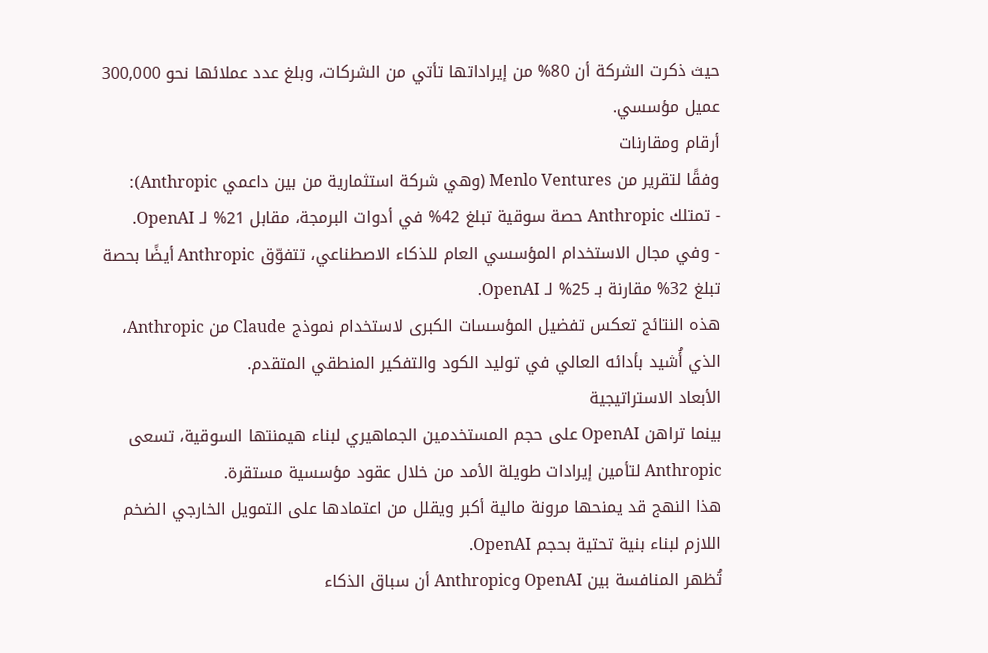حيث ذكرت الشركة أن 80% من إيراداتها تأتي من الشركات، وبلغ عدد عملائها نحو 300,000 عميل مؤسسي.
أرقام ومقارنات
وفقًا لتقرير من Menlo Ventures (وهي شركة استثمارية من بين داعمي Anthropic):
- تمتلك Anthropic حصة سوقية تبلغ 42% في أدوات البرمجة، مقابل 21% لـ OpenAI.
- وفي مجال الاستخدام المؤسسي العام للذكاء الاصطناعي، تتفوّق Anthropic أيضًا بحصة تبلغ 32% مقارنة بـ 25% لـ OpenAI.
هذه النتائج تعكس تفضيل المؤسسات الكبرى لاستخدام نموذج Claude من Anthropic، الذي أُشيد بأدائه العالي في توليد الكود والتفكير المنطقي المتقدم.
الأبعاد الاستراتيجية
بينما تراهن OpenAI على حجم المستخدمين الجماهيري لبناء هيمنتها السوقية، تسعى Anthropic لتأمين إيرادات طويلة الأمد من خلال عقود مؤسسية مستقرة.
هذا النهج قد يمنحها مرونة مالية أكبر ويقلل من اعتمادها على التمويل الخارجي الضخم اللازم لبناء بنية تحتية بحجم OpenAI.
تُظهر المنافسة بين OpenAI وAnthropic أن سباق الذكاء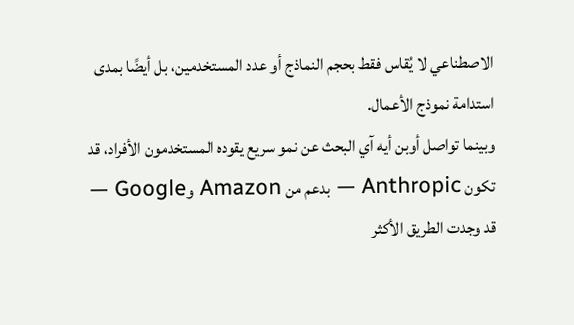الاصطناعي لا يُقاس فقط بحجم النماذج أو عدد المستخدمين، بل أيضًا بمدى استدامة نموذج الأعمال.
وبينما تواصل أوبن أيه آي البحث عن نمو سريع يقوده المستخدمون الأفراد، قد تكون Anthropic — بدعم من Amazon وGoogle — قد وجدت الطريق الأكثر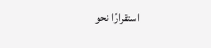استقرارًا نحو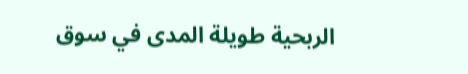الربحية طويلة المدى في سوق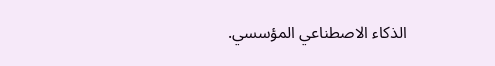الذكاء الاصطناعي المؤسسي.